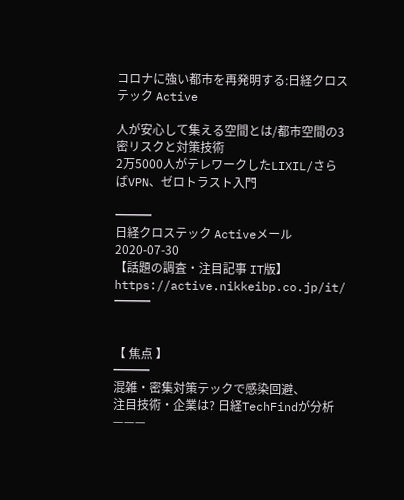コロナに強い都市を再発明する:日経クロステック Active

人が安心して集える空間とは/都市空間の3密リスクと対策技術
2万5000人がテレワークしたLIXIL/さらばVPN、ゼロトラスト入門

━━━
日経クロステック Activeメール 2020-07-30
【話題の調査・注目記事 IT版】
https://active.nikkeibp.co.jp/it/
━━━


【 焦点 】
━━━
混雑・密集対策テックで感染回避、
注目技術・企業は? 日経TechFindが分析
———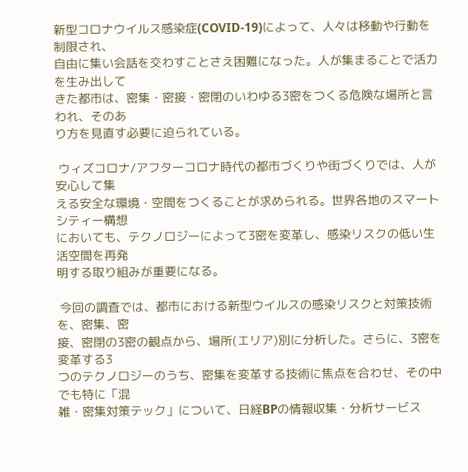新型コロナウイルス感染症(COVID-19)によって、人々は移動や行動を制限され、
自由に集い会話を交わすことさえ困難になった。人が集まることで活力を生み出して
きた都市は、密集・密接・密閉のいわゆる3密をつくる危険な場所と言われ、そのあ
り方を見直す必要に迫られている。

 ウィズコロナ/アフターコロナ時代の都市づくりや街づくりでは、人が安心して集
える安全な環境・空間をつくることが求められる。世界各地のスマートシティー構想
においても、テクノロジーによって3密を変革し、感染リスクの低い生活空間を再発
明する取り組みが重要になる。

 今回の調査では、都市における新型ウイルスの感染リスクと対策技術を、密集、密
接、密閉の3密の観点から、場所(エリア)別に分析した。さらに、3密を変革する3
つのテクノロジーのうち、密集を変革する技術に焦点を合わせ、その中でも特に「混
雑・密集対策テック」について、日経BPの情報収集・分析サービス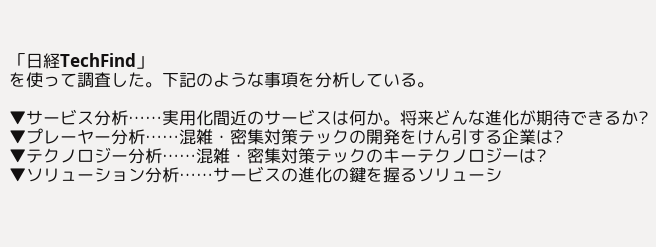「日経TechFind」
を使って調査した。下記のような事項を分析している。

▼サービス分析……実用化間近のサービスは何か。将来どんな進化が期待できるか?
▼プレーヤー分析……混雑・密集対策テックの開発をけん引する企業は?
▼テクノロジー分析……混雑・密集対策テックのキーテクノロジーは?
▼ソリューション分析……サービスの進化の鍵を握るソリューシ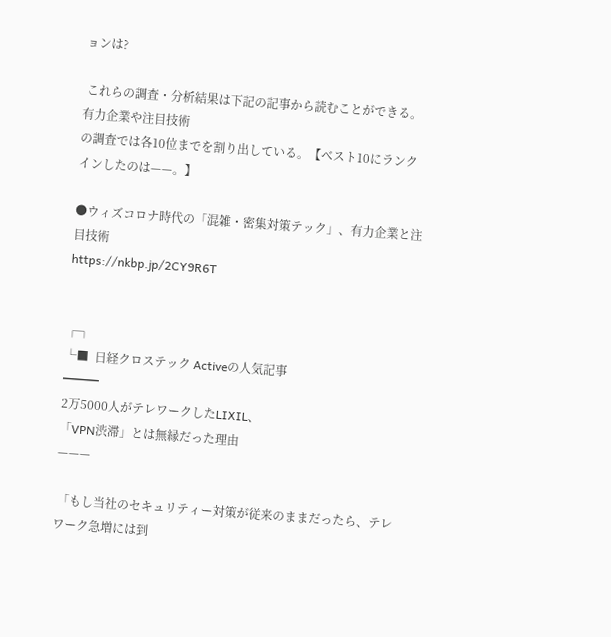ョンは?

 これらの調査・分析結果は下記の記事から読むことができる。有力企業や注目技術
の調査では各10位までを割り出している。【ベスト10にランクインしたのは——。】

●ウィズコロナ時代の「混雑・密集対策テック」、有力企業と注目技術
https://nkbp.jp/2CY9R6T


┌┐
└■  日経クロステック Activeの人気記事
━━━
2万5000人がテレワークしたLIXIL、
「VPN渋滞」とは無縁だった理由
———

 「もし当社のセキュリティー対策が従来のままだったら、テレワーク急増には到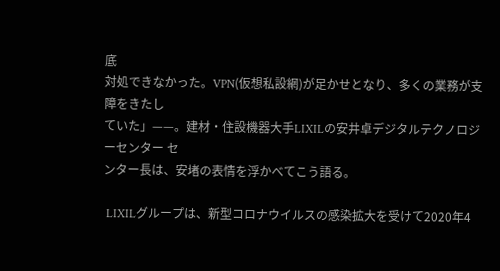底
対処できなかった。VPN(仮想私設網)が足かせとなり、多くの業務が支障をきたし
ていた」——。建材・住設機器大手LIXILの安井卓デジタルテクノロジーセンター セ
ンター長は、安堵の表情を浮かべてこう語る。

 LIXILグループは、新型コロナウイルスの感染拡大を受けて2020年4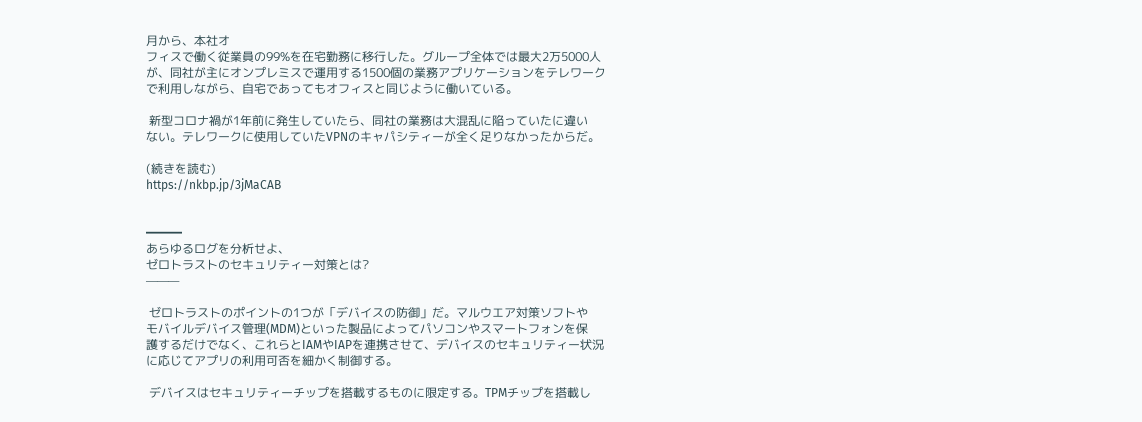月から、本社オ
フィスで働く従業員の99%を在宅勤務に移行した。グループ全体では最大2万5000人
が、同社が主にオンプレミスで運用する1500個の業務アプリケーションをテレワーク
で利用しながら、自宅であってもオフィスと同じように働いている。

 新型コロナ禍が1年前に発生していたら、同社の業務は大混乱に陥っていたに違い
ない。テレワークに使用していたVPNのキャパシティーが全く足りなかったからだ。

(続きを読む)
https://nkbp.jp/3jMaCAB


━━━
あらゆるログを分析せよ、
ゼロトラストのセキュリティー対策とは?
———

 ゼロトラストのポイントの1つが「デバイスの防御」だ。マルウエア対策ソフトや
モバイルデバイス管理(MDM)といった製品によってパソコンやスマートフォンを保
護するだけでなく、これらとIAMやIAPを連携させて、デバイスのセキュリティー状況
に応じてアプリの利用可否を細かく制御する。

 デバイスはセキュリティーチップを搭載するものに限定する。TPMチップを搭載し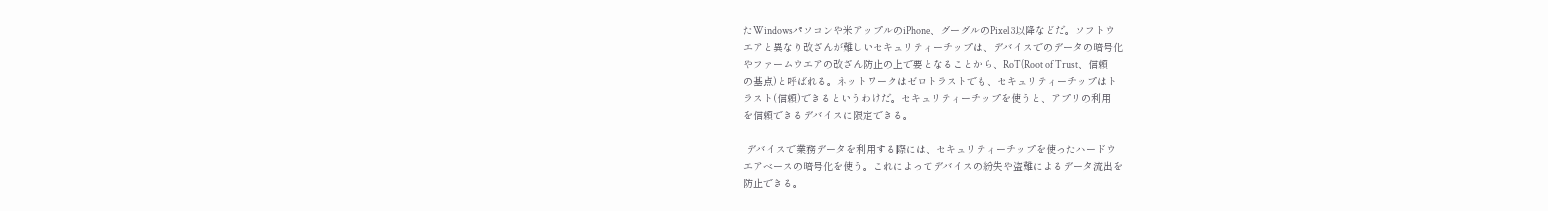たWindowsパソコンや米アップルのiPhone、グーグルのPixel 3以降などだ。ソフトウ
エアと異なり改ざんが難しいセキュリティーチップは、デバイスでのデータの暗号化
やファームウエアの改ざん防止の上で要となることから、RoT(Root of Trust、信頼
の基点)と呼ばれる。ネットワークはゼロトラストでも、セキュリティーチップはト
ラスト(信頼)できるというわけだ。セキュリティーチップを使うと、アプリの利用
を信頼できるデバイスに限定できる。

 デバイスで業務データを利用する際には、セキュリティーチップを使ったハードウ
エアベースの暗号化を使う。これによってデバイスの紛失や盗難によるデータ流出を
防止できる。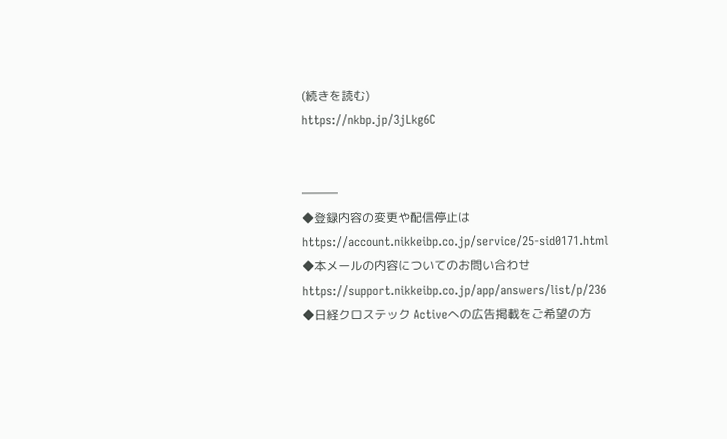(続きを読む)
https://nkbp.jp/3jLkg6C


———
◆登録内容の変更や配信停止は
https://account.nikkeibp.co.jp/service/25-sid0171.html
◆本メールの内容についてのお問い合わせ
https://support.nikkeibp.co.jp/app/answers/list/p/236
◆日経クロステック Activeへの広告掲載をご希望の方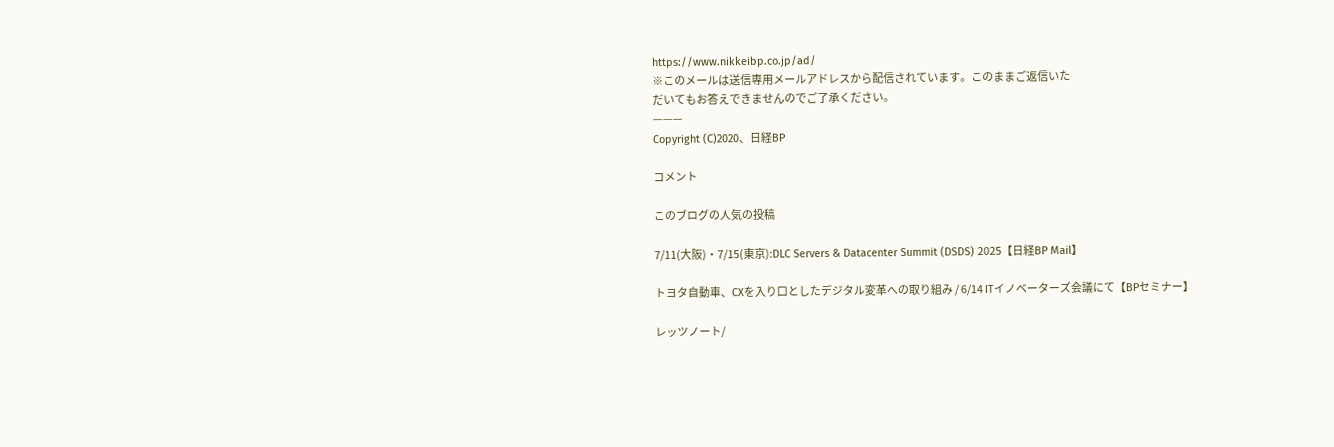https://www.nikkeibp.co.jp/ad/
※このメールは送信専用メールアドレスから配信されています。このままご返信いた
だいてもお答えできませんのでご了承ください。
———
Copyright (C)2020、日経BP

コメント

このブログの人気の投稿

7/11(大阪)・7/15(東京):DLC Servers & Datacenter Summit (DSDS) 2025【日経BP Mail】

トヨタ自動車、CXを入り口としたデジタル変革への取り組み / 6/14 ITイノベーターズ会議にて【BPセミナー】

レッツノート/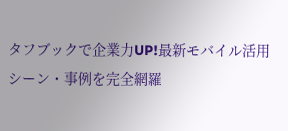タフブックで企業力UP!最新モバイル活用シーン・事例を完全網羅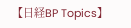【日経BP Topics】